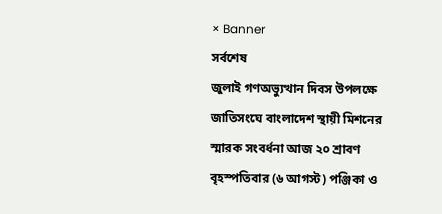× Banner
সর্বশেষ
জুলাই গণঅভ্যুত্থান দিবস উপলক্ষে জাতিসংঘে বাংলাদেশ স্থায়ী মিশনের স্মারক সংবর্ধনা আজ ২০ শ্রাবণ বৃহস্পতিবার (৬ আগস্ট) পঞ্জিকা ও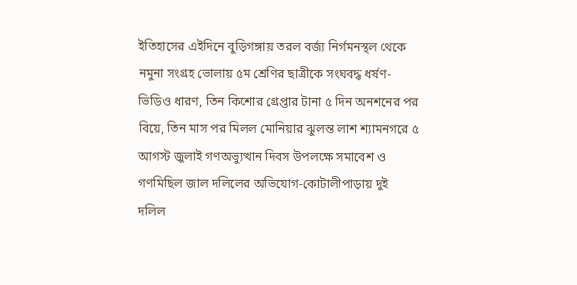ইতিহাসের এইদিনে বুড়িগঙ্গায় তরল বর্জ্য নির্গমনস্থল থেকে নমুনা সংগ্রহ ভোলায় ৫ম শ্রেণির ছাত্রীকে সংঘবদ্ধ ধর্ষণ-ভিডিও ধারণ, তিন কিশোর গ্রেপ্তার টানা ৫ দিন অনশনের পর বিয়ে, তিন মাস পর মিলল মোনিয়ার ঝুলন্ত লাশ শ্যামনগরে ৫ আগস্ট জুলাই গণঅভ্যুত্থান দিবস উপলক্ষে সমাবেশ ও গণমিছিল জাল দলিলের অভিযোগ-কোটালীপাড়ায় দুই দলিল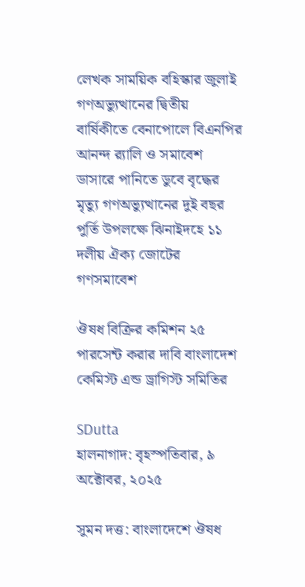লেখক সাময়িক বহিস্কার জুলাই গণঅভ্যুত্থানের দ্বিতীয় বার্ষিকীতে বেনাপোলে বিএনপির আনন্দ র‌্যালি ও সমাবেশ ডাসারে পানিতে ডুবে বৃদ্ধের মৃত্যু গণঅভ্যুত্থানের দুই বছর পুর্তি উপলক্ষে ঝিনাইদহে ১১ দলীয় ঐক্য জোটের গণসমাবেশ

ঔষধ বিক্রির কমিশন ২৫ পারসেন্ট করার দাবি বাংলাদেশ কেমিস্ট এন্ড ড্রাগিস্ট সমিতির

SDutta
হালনাগাদ: বৃহস্পতিবার, ৯ অক্টোবর, ২০২৫

সুমন দত্ত: বাংলাদেশে ঔষধ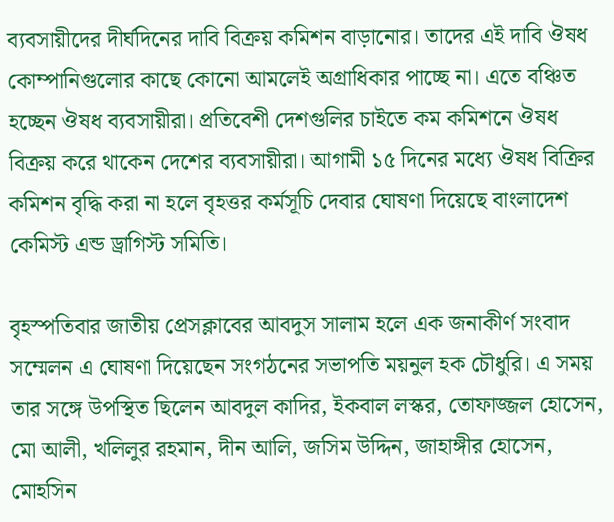ব্যবসায়ীদের দীর্ঘদিনের দাবি বিক্রয় কমিশন বাড়ানোর। তাদের এই দাবি ঔষধ কোম্পানিগুলোর কাছে কোনো আমলেই অগ্রাধিকার পাচ্ছে না। এতে বঞ্চিত হচ্ছেন ঔষধ ব্যবসায়ীরা। প্রতিবেশী দেশগুলির চাইতে কম কমিশনে ঔষধ বিক্রয় করে থাকেন দেশের ব্যবসায়ীরা। আগামী ১৫ দিনের মধ্যে ঔষধ বিক্রির কমিশন বৃদ্ধি করা না হলে বৃহত্তর কর্মসূচি দেবার ঘোষণা দিয়েছে বাংলাদেশ কেমিস্ট এন্ড ড্রাগিস্ট সমিতি।

বৃহস্পতিবার জাতীয় প্রেসক্লাবের আবদুস সালাম হলে এক জনাকীর্ণ সংবাদ সম্মেলন এ ঘোষণা দিয়েছেন সংগঠনের সভাপতি ময়নুল হক চৌধুরি। এ সময় তার সঙ্গে উপস্থিত ছিলেন আবদুল কাদির, ইকবাল লস্কর, তোফাজ্জল হোসেন, মো আলী, খলিলুর রহমান, দীন আলি, জসিম উদ্দিন, জাহাঙ্গীর হোসেন, মোহসিন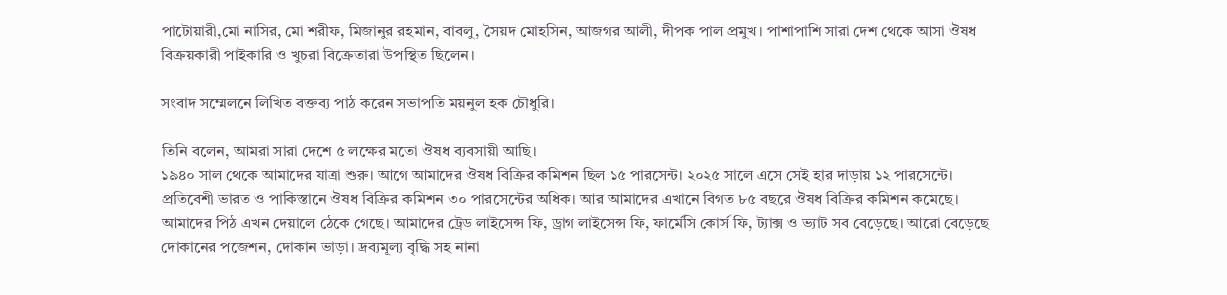পাটোয়ারী,মো নাসির, মো শরীফ, মিজানুর রহমান, বাবলু, সৈয়দ মোহসিন, আজগর আলী, দীপক পাল প্রমুখ। পাশাপাশি সারা দেশ থেকে আসা ঔষধ বিক্রয়কারী পাইকারি ও খুচরা বিক্রেতারা উপস্থিত ছিলেন।

সংবাদ সম্মেলনে লিখিত বক্তব্য পাঠ করেন সভাপতি ময়নুল হক চৌধুরি।

তিনি বলেন, আমরা সারা দেশে ৫ লক্ষের মতো ঔষধ ব্যবসায়ী আছি।
১৯৪০ সাল থেকে আমাদের যাত্রা শুরু। আগে আমাদের ঔষধ বিক্রির কমিশন ছিল ১৫ পারসেন্ট। ২০২৫ সালে এসে সেই হার দাড়ায় ১২ পারসেন্টে। প্রতিবেশী ভারত ও পাকিস্তানে ঔষধ বিক্রির কমিশন ৩০ পারসেন্টের অধিক। আর আমাদের এখানে বিগত ৮৫ বছরে ঔষধ বিক্রির কমিশন কমেছে। আমাদের পিঠ এখন দেয়ালে ঠেকে গেছে। আমাদের ট্রেড লাইসেন্স ফি, ড্রাগ লাইসেন্স ফি, ফার্মেসি কোর্স ফি, ট্যাক্স ও ভ্যাট সব বেড়েছে। আরো বেড়েছে দোকানের পজেশন, দোকান ভাড়া। দ্রব্যমূল্য বৃদ্ধি সহ নানা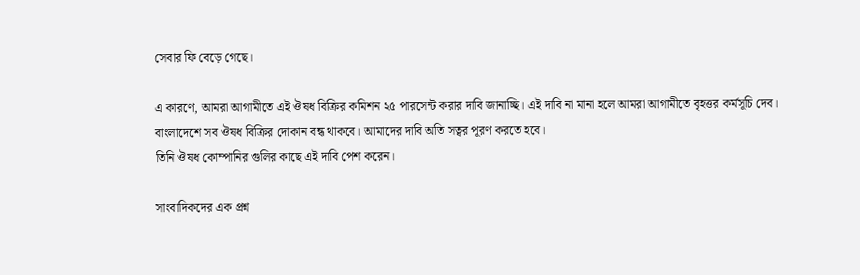সেবার ফি বেড়ে গেছে।

এ কারণে, আমরা আগামীতে এই ঔষধ বিক্রির কমিশন ২৫ পারসেন্ট করার দাবি জানাচ্ছি। এই দাবি না মানা হলে আমরা আগামীতে বৃহত্তর কর্মসূচি দেব। বাংলাদেশে সব ঔষধ বিক্রির দোকান বন্ধ থাকবে। আমাদের দাবি অতি সত্বর পূরণ করতে হবে।
তিনি ঔষধ কোম্পানির গুলির কাছে এই দাবি পেশ করেন।

সাংবাদিকদের এক প্রশ্ন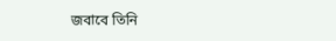জবাবে তিনি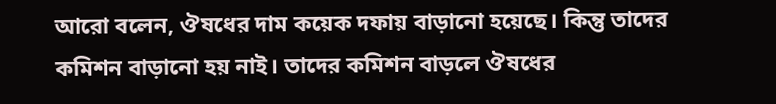আরো বলেন, ঔষধের দাম কয়েক দফায় বাড়ানো হয়েছে। কিন্তু তাদের কমিশন বাড়ানো হয় নাই। তাদের কমিশন বাড়লে ঔষধের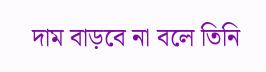দাম বাড়বে না বলে তিনি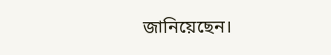জানিয়েছেন।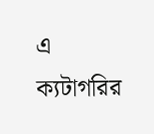এ ক্যটাগরির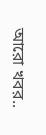আরো খবর..